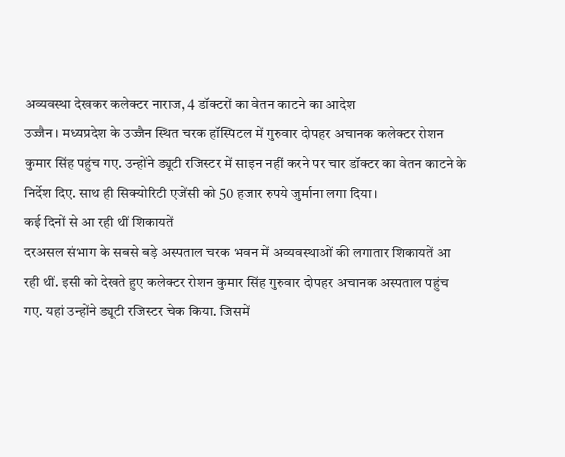अव्यवस्था देखकर कलेक्टर नाराज, 4 डॉक्टरों का वेतन काटने का आदेश
उज्जैन। मध्यप्रदेश के उज्जैन स्थित चरक हॉस्पिटल में गुरुवार दोपहर अचानक कलेक्टर रोशन कुमार सिंह पहुंच गए. उन्होंने ड्यूटी रजिस्टर में साइन नहीं करने पर चार डॉक्टर का वेतन काटने के निर्देश दिए. साथ ही सिक्योरिटी एजेंसी को 50 हजार रुपये जुर्माना लगा दिया।
कई दिनों से आ रही थीं शिकायतें
दरअसल संभाग के सबसे बड़े अस्पताल चरक भवन में अव्यवस्थाओं की लगातार शिकायतें आ रही थीं. इसी को देखते हुए कलेक्टर रोशन कुमार सिंह गुरुवार दोपहर अचानक अस्पताल पहुंच गए. यहां उन्होंने ड्यूटी रजिस्टर चेक किया. जिसमें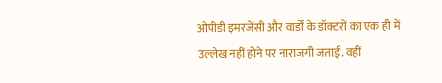ओपीडी इमरजेंसी और वार्डों के डॉक्टरों का एक ही में उल्लेख नहीं होने पर नाराजगी जताई. वहीं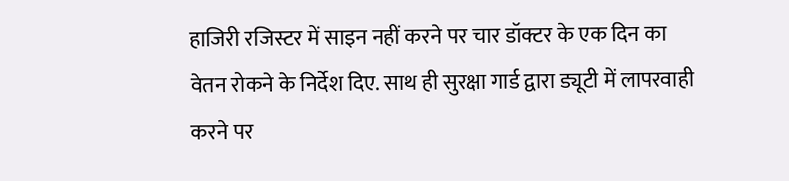हाजिरी रजिस्टर में साइन नहीं करने पर चार डॉक्टर के एक दिन का वेतन रोकने के निर्देश दिए. साथ ही सुरक्षा गार्ड द्वारा ड्यूटी में लापरवाही करने पर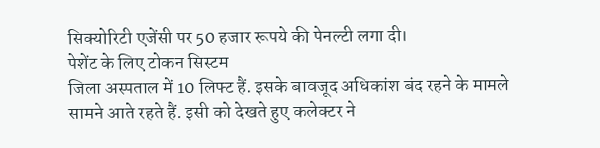सिक्योरिटी एजेंसी पर 50 हजार रूपये की पेनल्टी लगा दी।
पेशेंट के लिए टोकन सिस्टम
जिला अस्पताल में 10 लिफ्ट हैं. इसके बावजूद अधिकांश बंद रहने के मामले सामने आते रहते हैं. इसी को देखते हुए कलेक्टर ने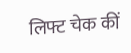लिफ्ट चेक कीं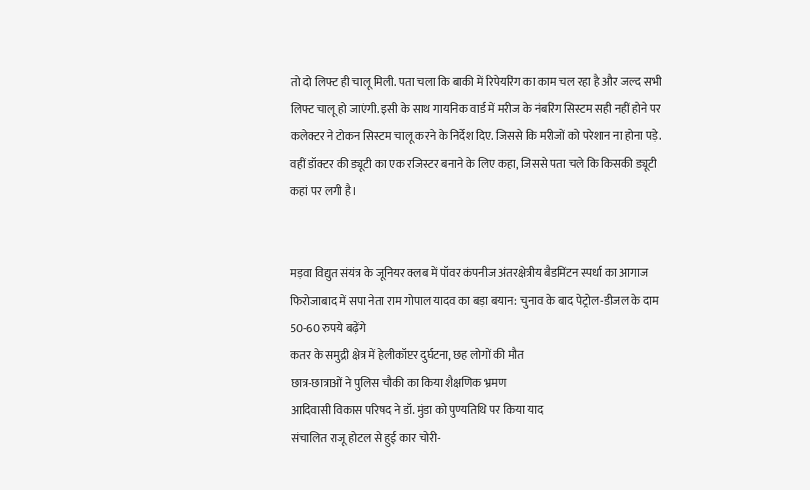तो दो लिफ्ट ही चालू मिली. पता चला कि बाकी में रिपेयरिंग का काम चल रहा है और जल्द सभी लिफ्ट चालू हो जाएंगी. इसी के साथ गायनिक वार्ड में मरीज के नंबरिंग सिस्टम सही नहीं होने पर कलेक्टर ने टोकन सिस्टम चालू करने के निर्देश दिए. जिससे कि मरीजों को परेशान ना होना पड़े. वहीं डॉक्टर की ड्यूटी का एक रजिस्टर बनाने के लिए कहा, जिससे पता चले कि किसकी ड्यूटी कहां पर लगी है।


मड़वा विद्युत संयंत्र के जूनियर क्लब में पॉवर कंपनीज अंतरक्षेत्रीय बैडमिंटन स्पर्धा का आगाज
फिरोजाबाद में सपा नेता राम गोपाल यादव का बड़ा बयान: चुनाव के बाद पेट्रोल-डीजल के दाम 50-60 रुपये बढ़ेंगे
कतर के समुद्री क्षेत्र में हेलीकॉप्टर दुर्घटना, छह लोगों की मौत
छात्र-छात्राओं ने पुलिस चौकी का किया शैक्षणिक भ्रमण
आदिवासी विकास परिषद ने डॉ. मुंडा को पुण्यतिथि पर किया याद
संचालित राजू होटल से हुई कार चोरी-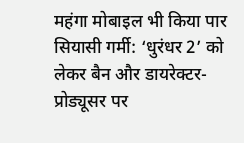महंगा मोबाइल भी किया पार
सियासी गर्मी: ‘धुरंधर 2’ को लेकर बैन और डायरेक्टर-प्रोड्यूसर पर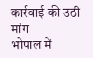कार्रवाई की उठी मांग
भोपाल में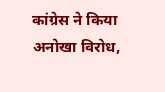कांग्रेस ने किया अनोखा विरोध,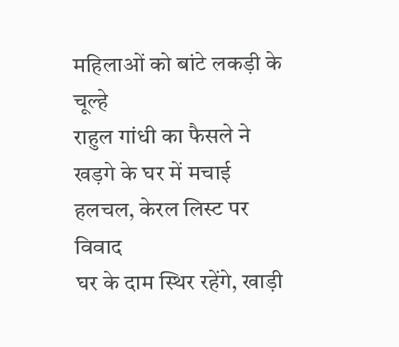महिलाओं को बांटे लकड़ी के चूल्हे
राहुल गांधी का फैसले ने खड़गे के घर में मचाई हलचल, केरल लिस्ट पर विवाद
घर के दाम स्थिर रहेंगे, खाड़ी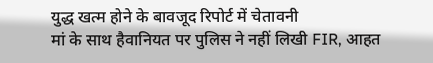युद्ध खत्म होने के बावजूद रिपोर्ट में चेतावनी
मां के साथ हैवानियत पर पुलिस ने नहीं लिखी FIR, आहत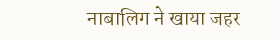नाबालिग ने खाया जहर